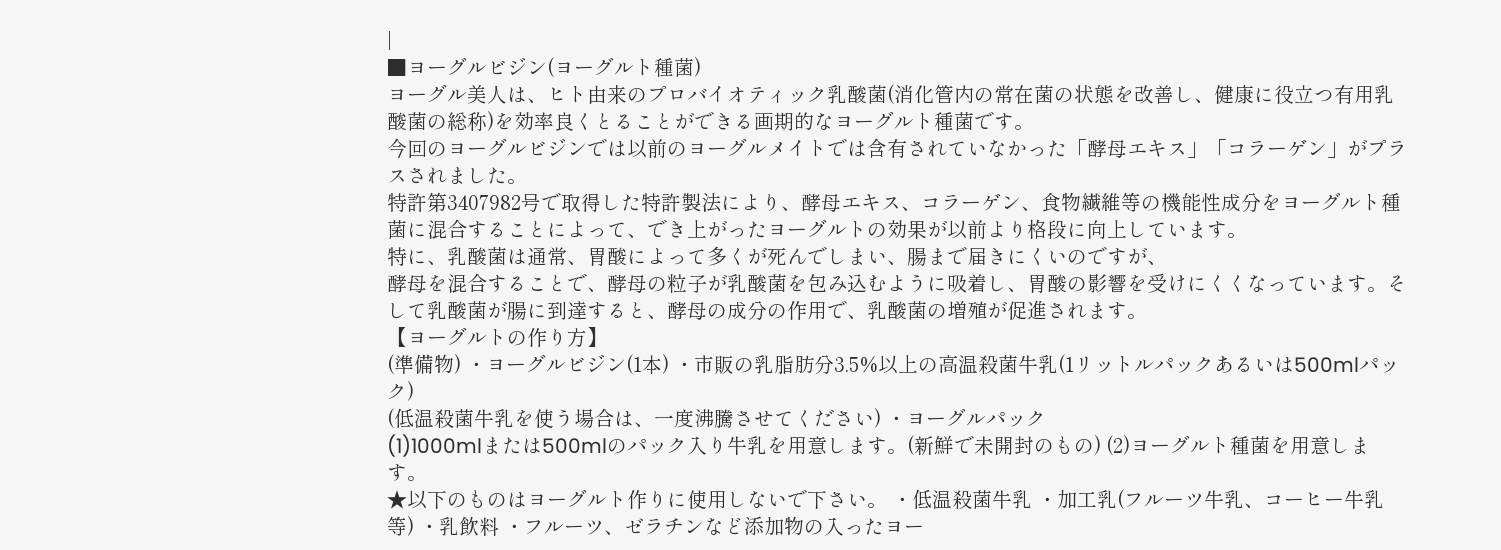|
■ヨーグルビジン(ヨーグルト種菌)
ヨーグル美人は、ヒト由来のプロバイオティック乳酸菌(消化管内の常在菌の状態を改善し、健康に役立つ有用乳酸菌の総称)を効率良くとることができる画期的なヨーグルト種菌です。
今回のヨーグルビジンでは以前のヨーグルメイトでは含有されていなかった「酵母エキス」「コラーゲン」がプラスされました。
特許第3407982号で取得した特許製法により、酵母エキス、コラーゲン、食物繊維等の機能性成分をヨーグルト種菌に混合することによって、でき上がったヨーグルトの効果が以前より格段に向上しています。
特に、乳酸菌は通常、胃酸によって多くが死んでしまい、腸まで届きにくいのですが、
酵母を混合することで、酵母の粒子が乳酸菌を包み込むように吸着し、胃酸の影響を受けにくくなっています。そして乳酸菌が腸に到達すると、酵母の成分の作用で、乳酸菌の増殖が促進されます。
【ヨーグルトの作り方】
(準備物) ・ヨーグルビジン(1本) ・市販の乳脂肪分3.5%以上の高温殺菌牛乳(1リットルパックあるいは500mlパック)
(低温殺菌牛乳を使う場合は、一度沸騰させてください) ・ヨーグルパック
(1)1000mlまたは500mlのパック入り牛乳を用意します。(新鮮で未開封のもの) (2)ヨーグルト種菌を用意します。
★以下のものはヨーグルト作りに使用しないで下さい。 ・低温殺菌牛乳 ・加工乳(フルーツ牛乳、コーヒー牛乳等) ・乳飲料 ・フルーツ、ゼラチンなど添加物の入ったヨー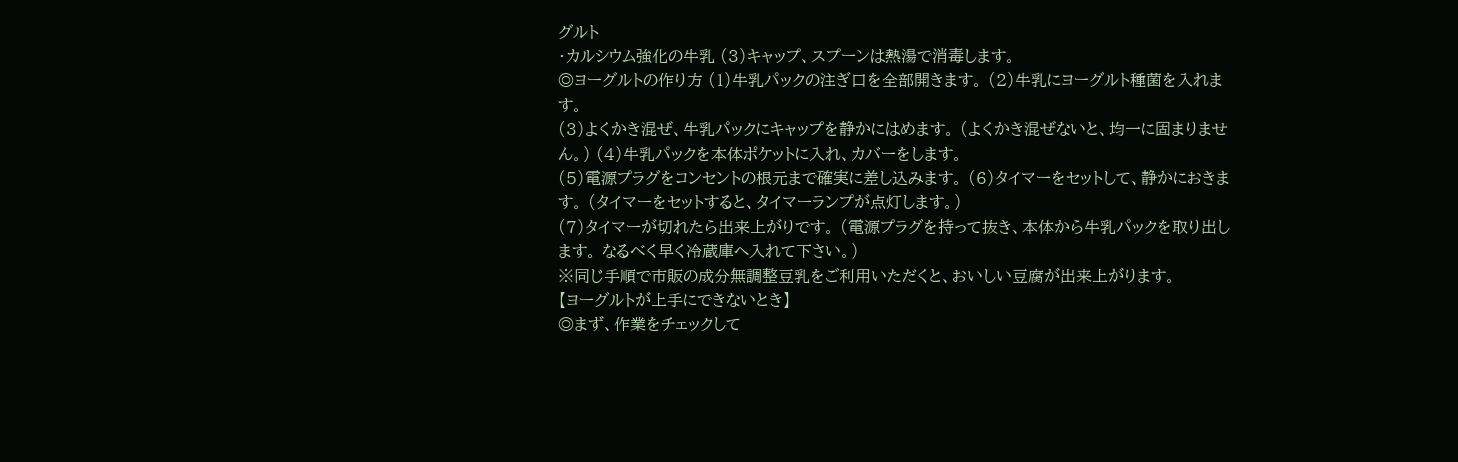グルト
・カルシウム強化の牛乳 (3)キャップ、スプーンは熱湯で消毒します。
◎ヨーグルトの作り方 (1)牛乳パックの注ぎ口を全部開きます。 (2)牛乳にヨーグルト種菌を入れます。
(3)よくかき混ぜ、牛乳パックにキャップを静かにはめます。 (よくかき混ぜないと、均一に固まりません。) (4)牛乳パックを本体ポケットに入れ、カバーをします。
(5)電源プラグをコンセントの根元まで確実に差し込みます。 (6)タイマーをセットして、静かにおきます。 (タイマーをセットすると、タイマーランプが点灯します。)
(7)タイマーが切れたら出来上がりです。 (電源プラグを持って抜き、本体から牛乳パックを取り出します。 なるべく早く冷蔵庫へ入れて下さい。)
※同じ手順で市販の成分無調整豆乳をご利用いただくと、おいしい豆腐が出来上がります。
【ヨーグルトが上手にできないとき】
◎まず、作業をチェックして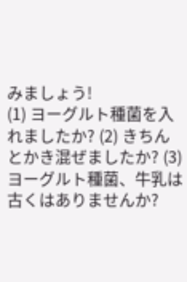みましょう!
(1) ヨーグルト種菌を入れましたか? (2) きちんとかき混ぜましたか? (3) ヨーグルト種菌、牛乳は古くはありませんか?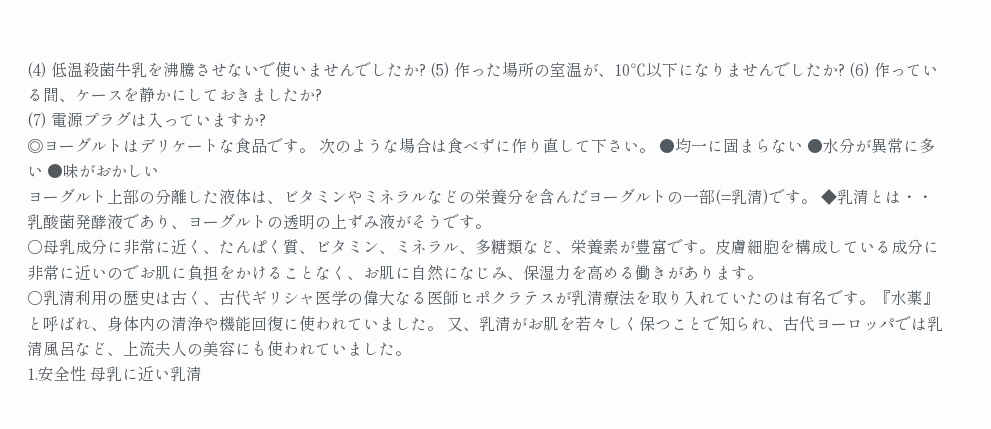(4) 低温殺菌牛乳を沸騰させないで使いませんでしたか? (5) 作った場所の室温が、10℃以下になりませんでしたか? (6) 作っている間、ケースを静かにしておきましたか?
(7) 電源プラグは入っていますか?
◎ヨーグルトはデリケートな食品です。 次のような場合は食べずに作り直して下さい。 ●均一に固まらない ●水分が異常に多い ●味がおかしい
ヨーグルト上部の分離した液体は、ビタミンやミネラルなどの栄養分を含んだヨーグルトの一部(=乳清)です。 ◆乳清とは・・乳酸菌発酵液であり、ヨーグルトの透明の上ずみ液がそうです。
○母乳成分に非常に近く、たんぱく質、ビタミン、ミネラル、多糖類など、栄養素が豊富です。皮膚細胞を構成している成分に非常に近いのでお肌に負担をかけることなく、お肌に自然になじみ、保湿力を高める働きがあります。
○乳清利用の歴史は古く、古代ギリシャ医学の偉大なる医師ヒポクラテスが乳清療法を取り入れていたのは有名です。『水薬』と呼ばれ、身体内の清浄や機能回復に使われていました。 又、乳清がお肌を若々しく保つことで知られ、古代ヨーロッパでは乳清風呂など、上流夫人の美容にも使われていました。
1.安全性 母乳に近い乳清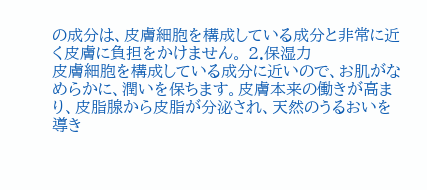の成分は、皮膚細胞を構成している成分と非常に近く皮膚に負担をかけません。 2.保湿力
皮膚細胞を構成している成分に近いので、お肌がなめらかに、潤いを保ちます。皮膚本来の働きが高まり、皮脂腺から皮脂が分泌され、天然のうるおいを導き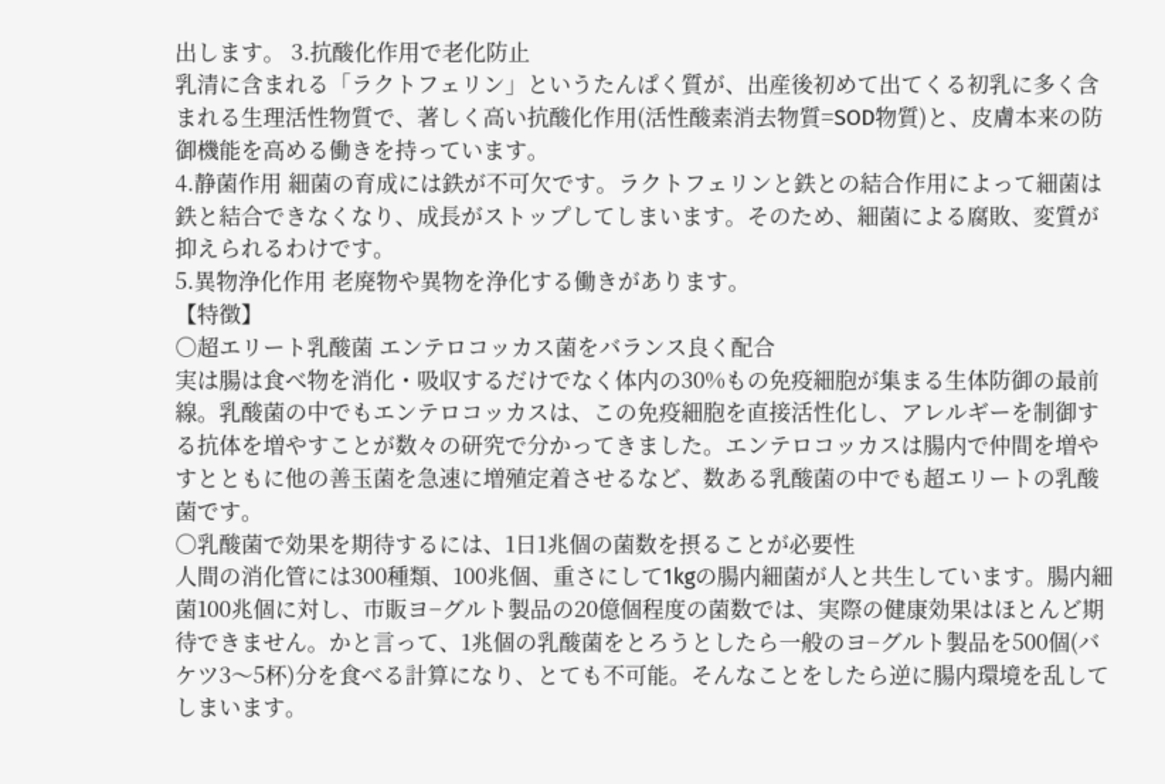出します。 3.抗酸化作用で老化防止
乳清に含まれる「ラクトフェリン」というたんぱく質が、出産後初めて出てくる初乳に多く含まれる生理活性物質で、著しく高い抗酸化作用(活性酸素消去物質=SOD物質)と、皮膚本来の防御機能を高める働きを持っています。
4.静菌作用 細菌の育成には鉄が不可欠です。ラクトフェリンと鉄との結合作用によって細菌は鉄と結合できなくなり、成長がストップしてしまいます。そのため、細菌による腐敗、変質が抑えられるわけです。
5.異物浄化作用 老廃物や異物を浄化する働きがあります。
【特徴】
○超エリート乳酸菌 エンテロコッカス菌をバランス良く配合
実は腸は食べ物を消化・吸収するだけでなく体内の30%もの免疫細胞が集まる生体防御の最前線。乳酸菌の中でもエンテロコッカスは、この免疫細胞を直接活性化し、アレルギーを制御する抗体を増やすことが数々の研究で分かってきました。エンテロコッカスは腸内で仲間を増やすとともに他の善玉菌を急速に増殖定着させるなど、数ある乳酸菌の中でも超エリートの乳酸菌です。
○乳酸菌で効果を期待するには、1日1兆個の菌数を摂ることが必要性
人間の消化管には300種類、100兆個、重さにして1kgの腸内細菌が人と共生しています。腸内細菌100兆個に対し、市販ヨ−グルト製品の20億個程度の菌数では、実際の健康効果はほとんど期待できません。かと言って、1兆個の乳酸菌をとろうとしたら一般のヨ−グルト製品を500個(バケツ3〜5杯)分を食べる計算になり、とても不可能。そんなことをしたら逆に腸内環境を乱してしまいます。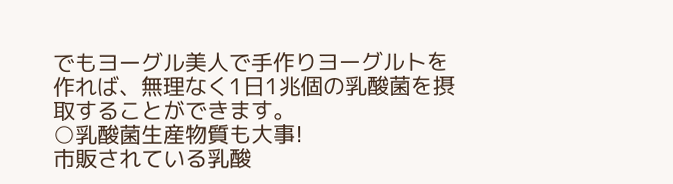でもヨーグル美人で手作りヨーグルトを作れば、無理なく1日1兆個の乳酸菌を摂取することができます。
○乳酸菌生産物質も大事!
市販されている乳酸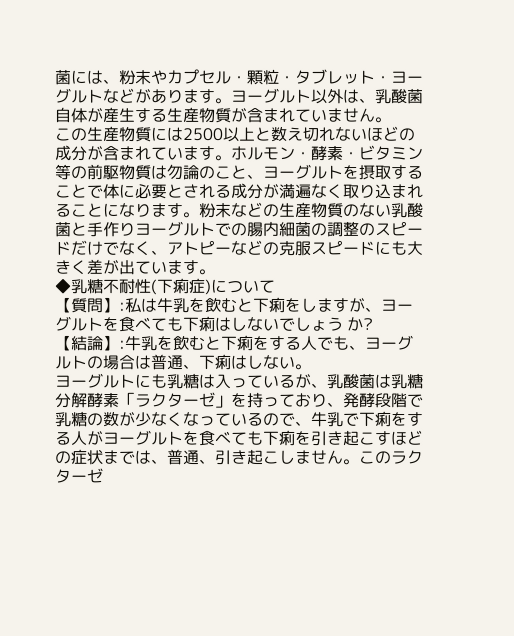菌には、粉末やカプセル・顆粒・タブレット・ヨーグルトなどがあります。ヨーグルト以外は、乳酸菌自体が産生する生産物質が含まれていません。
この生産物質には2500以上と数え切れないほどの成分が含まれています。ホルモン・酵素・ビタミン等の前駆物質は勿論のこと、ヨーグルトを摂取することで体に必要とされる成分が満遍なく取り込まれることになります。粉末などの生産物質のない乳酸菌と手作りヨーグルトでの腸内細菌の調整のスピードだけでなく、アトピーなどの克服スピードにも大きく差が出ています。
◆乳糖不耐性(下痢症)について
【質問】:私は牛乳を飲むと下痢をしますが、ヨーグルトを食べても下痢はしないでしょう か?
【結論】:牛乳を飲むと下痢をする人でも、ヨーグルトの場合は普通、下痢はしない。
ヨーグルトにも乳糖は入っているが、乳酸菌は乳糖分解酵素「ラクターゼ」を持っており、発酵段階で乳糖の数が少なくなっているので、牛乳で下痢をする人がヨーグルトを食べても下痢を引き起こすほどの症状までは、普通、引き起こしません。このラクターゼ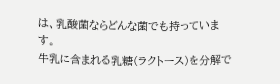は、乳酸菌ならどんな菌でも持っています。
牛乳に含まれる乳糖(ラクトース)を分解で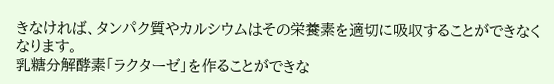きなければ、タンパク質やカルシウムはその栄養素を適切に吸収することができなくなります。
乳糖分解酵素「ラクターゼ」を作ることができな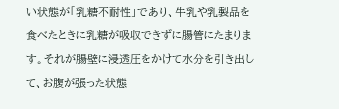い状態が「乳糖不耐性」であり、牛乳や乳製品を食べたときに乳糖が吸収できずに腸管にたまります。それが腸壁に浸透圧をかけて水分を引き出して、お腹が張った状態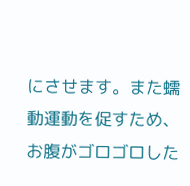にさせます。また蠕動運動を促すため、お腹がゴロゴロした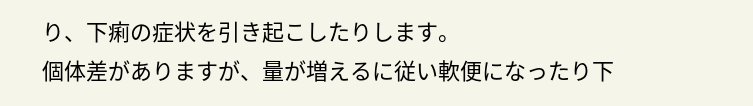り、下痢の症状を引き起こしたりします。
個体差がありますが、量が増えるに従い軟便になったり下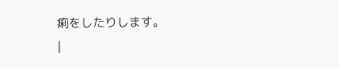痢をしたりします。
|